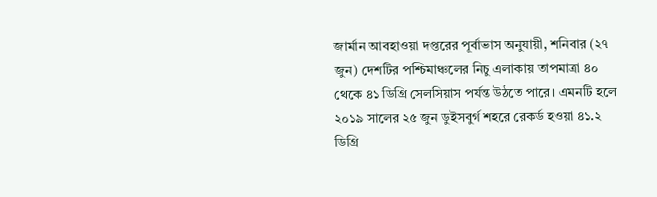জার্মান আবহাওয়া দপ্তরের পূর্বাভাস অনুযায়ী, শনিবার (২৭ জুন) দেশটির পশ্চিমাঞ্চলের নিচু এলাকায় তাপমাত্রা ৪০ থেকে ৪১ ডিগ্রি সেলসিয়াস পর্যন্ত উঠতে পারে। এমনটি হলে ২০১৯ সালের ২৫ জুন ডুইসবুর্গ শহরে রেকর্ড হওয়া ৪১.২ ডিগ্রি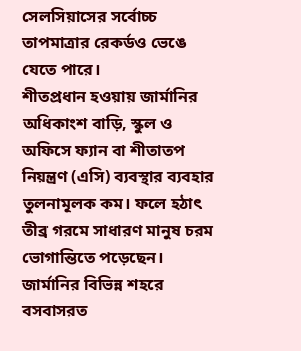সেলসিয়াসের সর্বোচ্চ তাপমাত্রার রেকর্ডও ভেঙে যেতে পারে।
শীতপ্রধান হওয়ায় জার্মানির অধিকাংশ বাড়ি, স্কুল ও অফিসে ফ্যান বা শীতাতপ নিয়ন্ত্রণ (এসি) ব্যবস্থার ব্যবহার তুলনামূলক কম। ফলে হঠাৎ তীব্র গরমে সাধারণ মানুষ চরম ভোগান্তিতে পড়েছেন।
জার্মানির বিভিন্ন শহরে বসবাসরত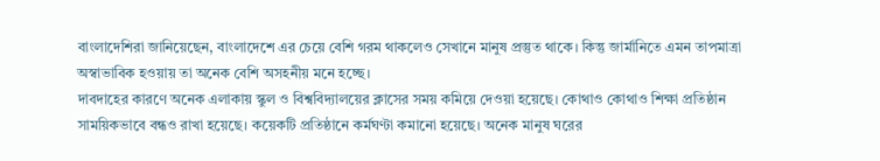বাংলাদেশিরা জানিয়েছেন, বাংলাদেশে এর চেয়ে বেশি গরম থাকলেও সেখানে মানুষ প্রস্তুত থাকে। কিন্তু জার্মানিতে এমন তাপমাত্রা অস্বাভাবিক হওয়ায় তা অনেক বেশি অসহনীয় মনে হচ্ছে।
দাবদাহের কারণে অনেক এলাকায় স্কুল ও বিশ্ববিদ্যালয়ের ক্লাসের সময় কমিয়ে দেওয়া হয়েছে। কোথাও কোথাও শিক্ষা প্রতিষ্ঠান সাময়িকভাবে বন্ধও রাখা হয়েছে। কয়েকটি প্রতিষ্ঠানে কর্মঘণ্টা কমানো হয়েছে। অনেক মানুষ ঘরের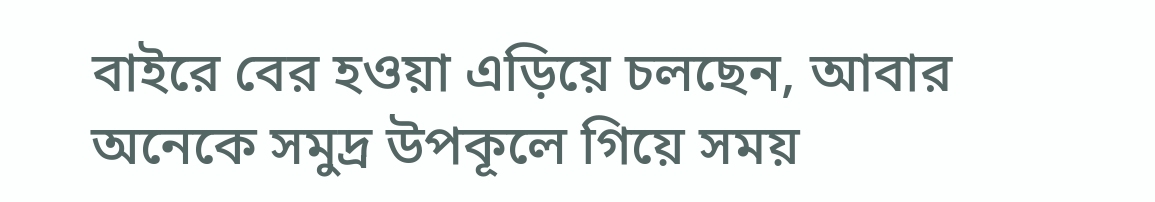বাইরে বের হওয়া এড়িয়ে চলছেন, আবার অনেকে সমুদ্র উপকূলে গিয়ে সময়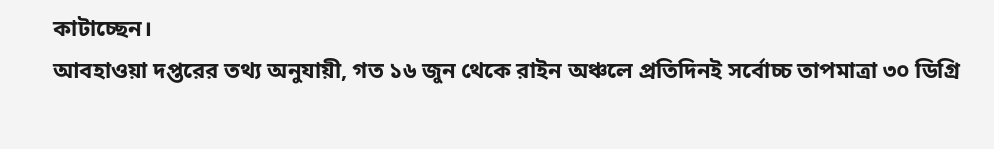কাটাচ্ছেন।
আবহাওয়া দপ্তরের তথ্য অনুযায়ী, গত ১৬ জুন থেকে রাইন অঞ্চলে প্রতিদিনই সর্বোচ্চ তাপমাত্রা ৩০ ডিগ্রি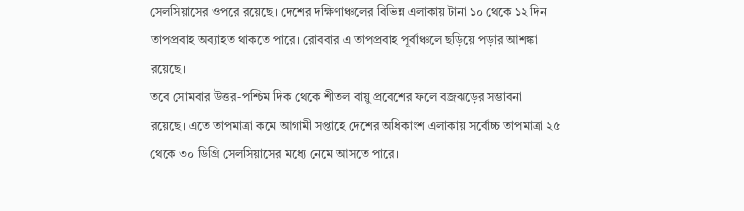সেলসিয়াসের ওপরে রয়েছে। দেশের দক্ষিণাঞ্চলের বিভিন্ন এলাকায় টানা ১০ থেকে ১২ দিন তাপপ্রবাহ অব্যাহত থাকতে পারে। রোববার এ তাপপ্রবাহ পূর্বাঞ্চলে ছড়িয়ে পড়ার আশঙ্কা রয়েছে।
তবে সোমবার উত্তর-পশ্চিম দিক থেকে শীতল বায়ু প্রবেশের ফলে বজ্রঝড়ের সম্ভাবনা রয়েছে। এতে তাপমাত্রা কমে আগামী সপ্তাহে দেশের অধিকাংশ এলাকায় সর্বোচ্চ তাপমাত্রা ২৫ থেকে ৩০ ডিগ্রি সেলসিয়াসের মধ্যে নেমে আসতে পারে।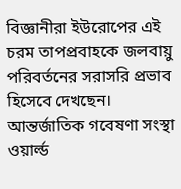বিজ্ঞানীরা ইউরোপের এই চরম তাপপ্রবাহকে জলবায়ু পরিবর্তনের সরাসরি প্রভাব হিসেবে দেখছেন। আন্তর্জাতিক গবেষণা সংস্থা ওয়ার্ল্ড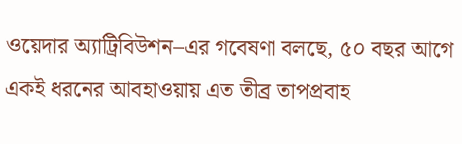ওয়েদার অ্যাট্রিবিউশন–এর গবেষণা বলছে, ৫০ বছর আগে একই ধরনের আবহাওয়ায় এত তীব্র তাপপ্রবাহ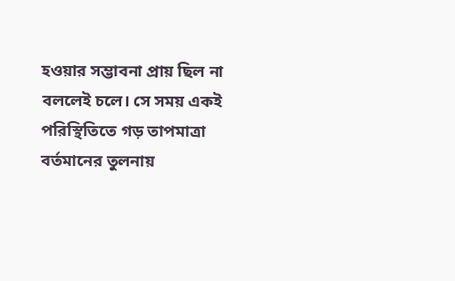হওয়ার সম্ভাবনা প্রায় ছিল না বললেই চলে। সে সময় একই পরিস্থিতিতে গড় তাপমাত্রা বর্তমানের তুলনায়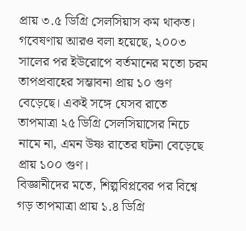প্রায় ৩.৫ ডিগ্রি সেলসিয়াস কম থাকত।
গবেষণায় আরও বলা হয়েছে, ২০০৩ সালের পর ইউরোপে বর্তমানের মতো চরম তাপপ্রবাহের সম্ভাবনা প্রায় ১০ গুণ বেড়েছে। একই সঙ্গে যেসব রাতে তাপমাত্রা ২৫ ডিগ্রি সেলসিয়াসের নিচে নামে না, এমন উষ্ণ রাতের ঘটনা বেড়েছে প্রায় ১০০ গুণ।
বিজ্ঞানীদের মতে, শিল্পবিপ্লবের পর বিশ্বে গড় তাপমাত্রা প্রায় ১.৪ ডিগ্রি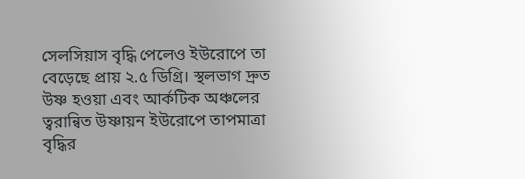সেলসিয়াস বৃদ্ধি পেলেও ইউরোপে তা বেড়েছে প্রায় ২.৫ ডিগ্রি। স্থলভাগ দ্রুত উষ্ণ হওয়া এবং আর্কটিক অঞ্চলের ত্বরান্বিত উষ্ণায়ন ইউরোপে তাপমাত্রা বৃদ্ধির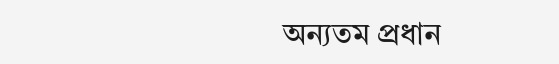অন্যতম প্রধান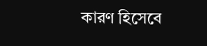কারণ হিসেবে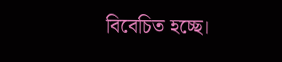বিবেচিত হচ্ছে।